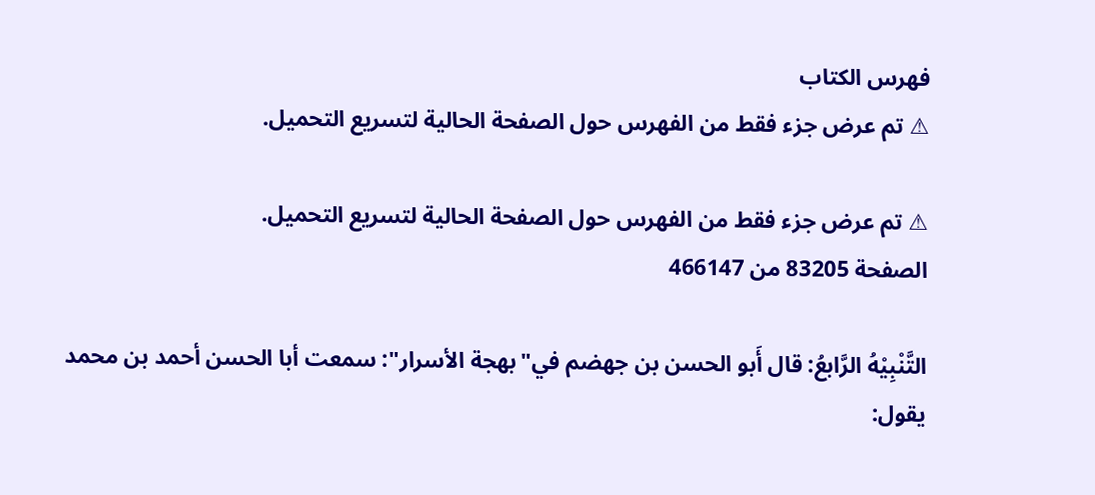فهرس الكتاب
⚠ تم عرض جزء فقط من الفهرس حول الصفحة الحالية لتسريع التحميل.

⚠ تم عرض جزء فقط من الفهرس حول الصفحة الحالية لتسريع التحميل.
الصفحة 83205 من 466147

التَّنْبِيْهُ الرَّابعُ: قال أَبو الحسن بن جهضم في"بهجة الأسرار": سمعت أبا الحسن أحمد بن محمد يقول: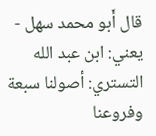قال أَبو محمد سهل - يعني: ابن عبد الله التستري: أصولنا سبعة وفروعنا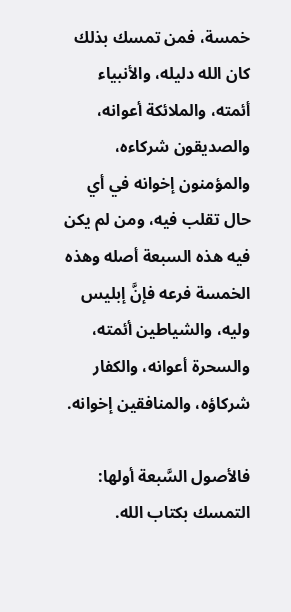خمسة، فمن تمسك بذلك كان الله دليله، والأنبياء أئمته، والملائكة أعوانه، والصديقون شركاءه، والمؤمنون إخوانه في أي حال تقلب فيه، ومن لم يكن فيه هذه السبعة أصله وهذه الخمسة فرعه فإنَّ إبليس وليه، والشياطين أئمته، والسحرة أعوانه، والكفار شركاؤه، والمنافقين إخوانه.

فالأصول السَّبعة أولها: التمسك بكتاب الله.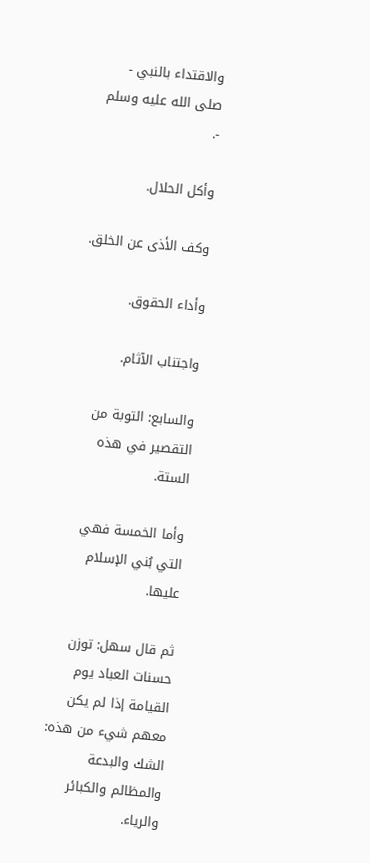والاقتداء بالنبي - صلى الله عليه وسلم -.

وأكل الحلال.

وكف الأذى عن الخلق.

وأداء الحقوق.

واجتناب الآثام.

والسابع: التوبة من التقصير في هذه الستة.

وأما الخمسة فهي التي بُني الإسلام عليها.

ثم قال سهل: توزن حسنات العباد يوم القيامة إذا لم يكن معهم شيء من هذه: الشك والبدعة والمظالم والكبائر والرياء.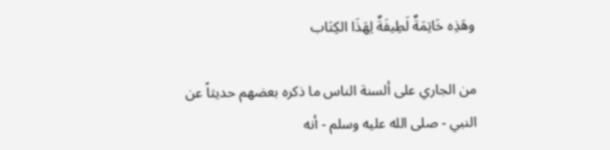وهَذِه خَاتِمَةٌ لَطِيفَةٌ لِهَذَا الكِتَاب

من الجاري على ألسنة الناس ما ذكره بعضهم حديثاً عن النبي - صلى الله عليه وسلم - أنه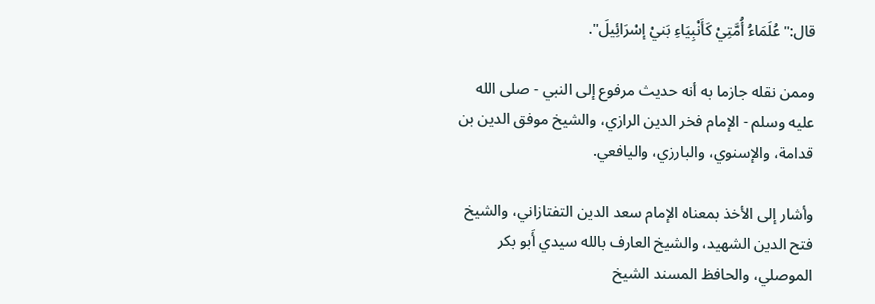قال:"عُلَمَاءُ أُمَّتِيْ كَأَنْبِيَاءِ بَنيْ إسْرَائِيلَ".

وممن نقله جازما به أنه حديث مرفوع إلى النبي - صلى الله عليه وسلم - الإمام فخر الدين الرازي، والشيخ موفق الدين بن قدامة، والإسنوي، والبارزي، واليافعي.

وأشار إلى الأخذ بمعناه الإمام سعد الدين التفتازاني، والشيخ فتح الدين الشهيد، والشيخ العارف بالله سيدي أَبو بكر الموصلي، والحافظ المسند الشيخ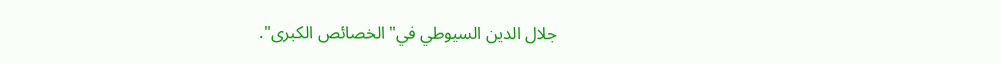جلال الدين السيوطي في"الخصائص الكبرى".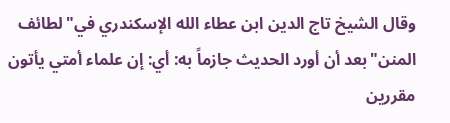وقال الشيخ تاج الدين ابن عطاء الله الإسكندري في"لطائف المنن"بعد أن أورد الحديث جازماً به: أي: إن علماء أمتي يأتون مقررين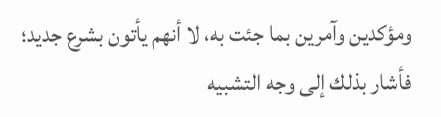ومؤكدين وآمرين بما جئت به، لا أنهم يأتون بشرع جديد؛ فأشار بذلك إلى وجه التشبيه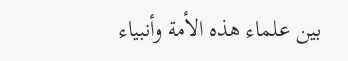بين علماء هذه الأمة وأنبياء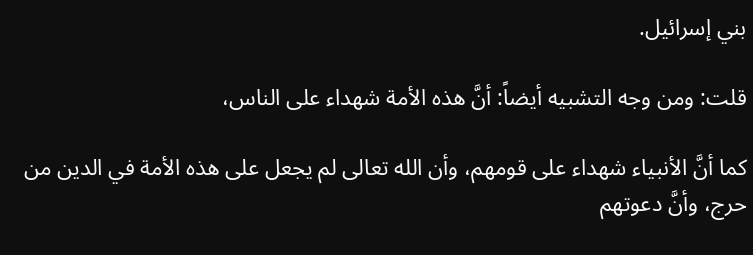بني إسرائيل.

قلت: ومن وجه التشبيه أيضاً: أنَّ هذه الأمة شهداء على الناس،

كما أنَّ الأنبياء شهداء على قومهم، وأن الله تعالى لم يجعل على هذه الأمة في الدين من حرج، وأنَّ دعوتهم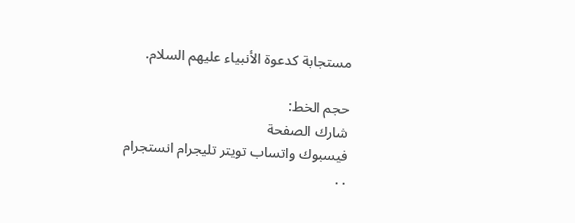مستجابة كدعوة الأنبياء عليهم السلام.

حجم الخط:
شارك الصفحة
فيسبوك واتساب تويتر تليجرام انستجرام
. .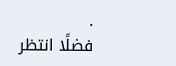.
فضلًا انتظر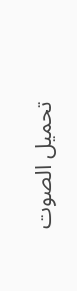تحميل الصوت